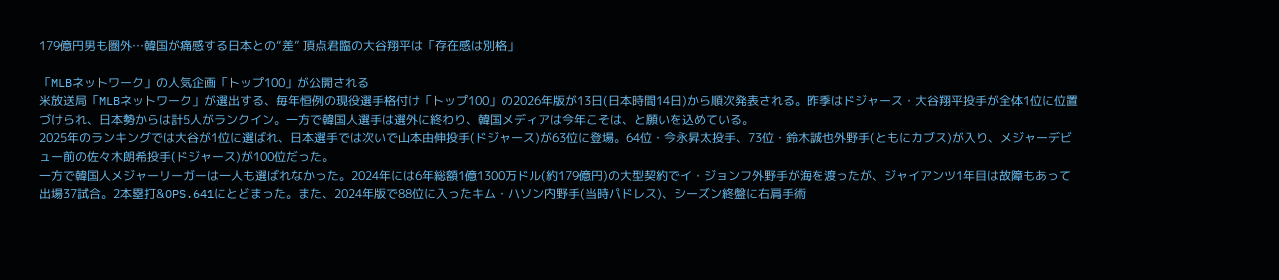179億円男も圏外…韓国が痛感する日本との“差” 頂点君臨の大谷翔平は「存在感は別格」

「MLBネットワーク」の人気企画「トップ100」が公開される
米放送局「MLBネットワーク」が選出する、毎年恒例の現役選手格付け「トップ100」の2026年版が13日(日本時間14日)から順次発表される。昨季はドジャース・大谷翔平投手が全体1位に位置づけられ、日本勢からは計5人がランクイン。一方で韓国人選手は選外に終わり、韓国メディアは今年こそは、と願いを込めている。
2025年のランキングでは大谷が1位に選ばれ、日本選手では次いで山本由伸投手(ドジャース)が63位に登場。64位・今永昇太投手、73位・鈴木誠也外野手(ともにカブス)が入り、メジャーデビュー前の佐々木朗希投手(ドジャース)が100位だった。
一方で韓国人メジャーリーガーは一人も選ばれなかった。2024年には6年総額1億1300万ドル(約179億円)の大型契約でイ・ジョンフ外野手が海を渡ったが、ジャイアンツ1年目は故障もあって出場37試合。2本塁打&OPS.641にとどまった。また、2024年版で88位に入ったキム・ハソン内野手(当時パドレス)、シーズン終盤に右肩手術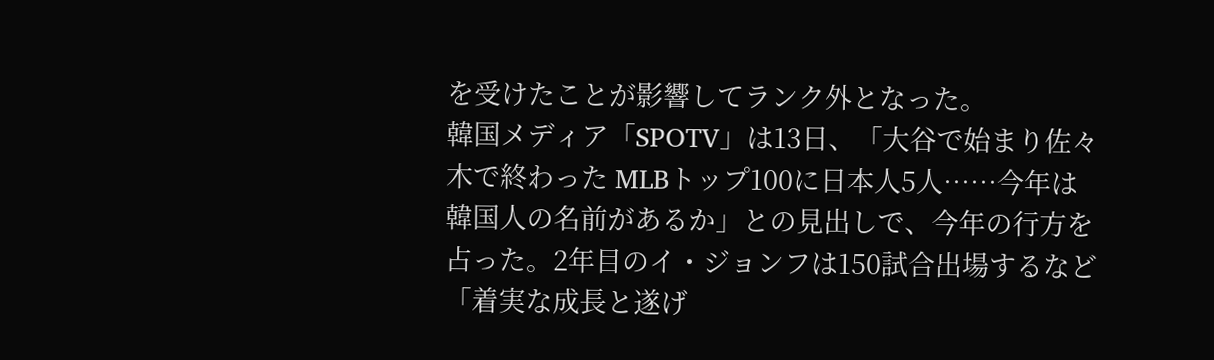を受けたことが影響してランク外となった。
韓国メディア「SPOTV」は13日、「大谷で始まり佐々木で終わった MLBトップ100に日本人5人……今年は韓国人の名前があるか」との見出しで、今年の行方を占った。2年目のイ・ジョンフは150試合出場するなど「着実な成長と遂げ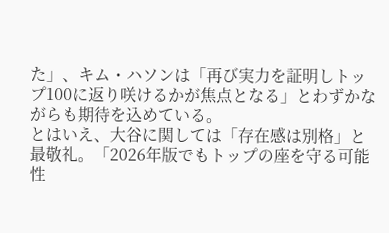た」、キム・ハソンは「再び実力を証明しトップ100に返り咲けるかが焦点となる」とわずかながらも期待を込めている。
とはいえ、大谷に関しては「存在感は別格」と最敬礼。「2026年版でもトップの座を守る可能性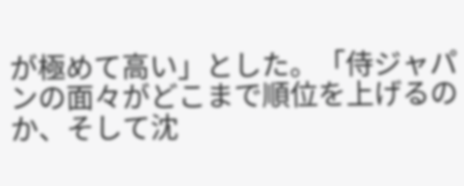が極めて高い」とした。「侍ジャパンの面々がどこまで順位を上げるのか、そして沈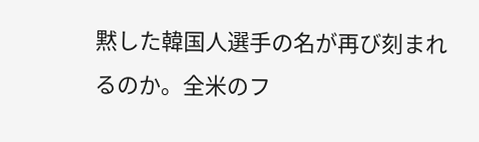黙した韓国人選手の名が再び刻まれるのか。全米のフ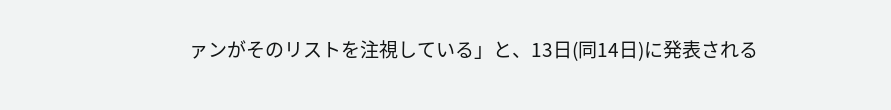ァンがそのリストを注視している」と、13日(同14日)に発表される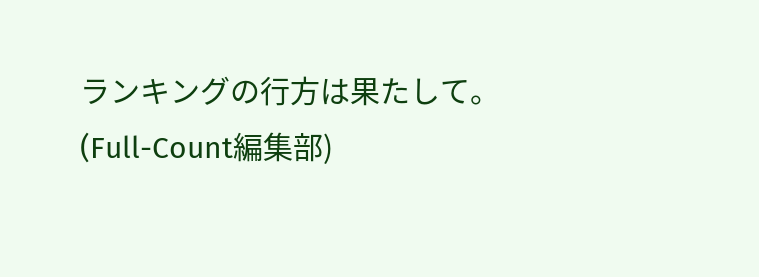ランキングの行方は果たして。
(Full-Count編集部)